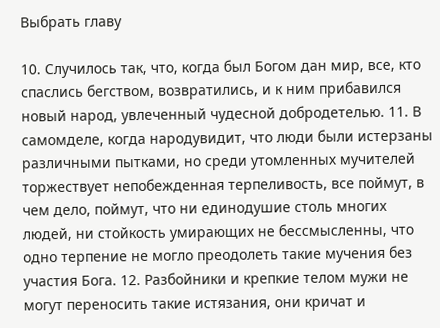Выбрать главу

10. Случилось так, что, когда был Богом дан мир, все, кто спаслись бегством, возвратились, и к ним прибавился новый народ, увлеченный чудесной добродетелью. 11. В самомделе, когда народувидит, что люди были истерзаны различными пытками, но среди утомленных мучителей торжествует непобежденная терпеливость, все поймут, в чем дело, поймут, что ни единодушие столь многих людей, ни стойкость умирающих не бессмысленны, что одно терпение не могло преодолеть такие мучения без участия Бога. 12. Разбойники и крепкие телом мужи не могут переносить такие истязания, они кричат и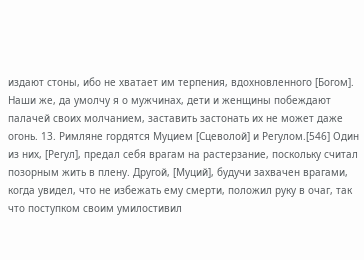издают стоны, ибо не хватает им терпения, вдохновленного [Богом]. Наши же, да умолчу я о мужчинах, дети и женщины побеждают палачей своих молчанием, заставить застонать их не может даже огонь. 13. Римляне гордятся Муцием [Сцеволой] и Регулом.[546] Один из них, [Регул], предал себя врагам на растерзание, поскольку считал позорным жить в плену. Другой, [Муций], будучи захвачен врагами, когда увидел, что не избежать ему смерти, положил руку в очаг, так что поступком своим умилостивил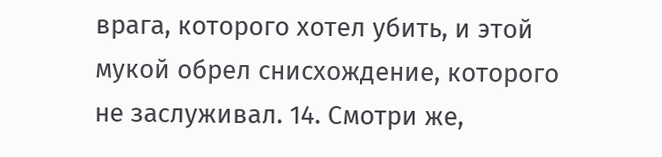врага, которого хотел убить, и этой мукой обрел снисхождение, которого не заслуживал. 14. Смотри же,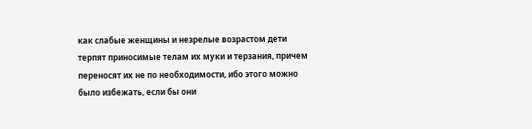как слабые женщины и незрелые возрастом дети терпят приносимые телам их муки и терзания, причем переносят их не по необходимости, ибо этого можно было избежать, если бы они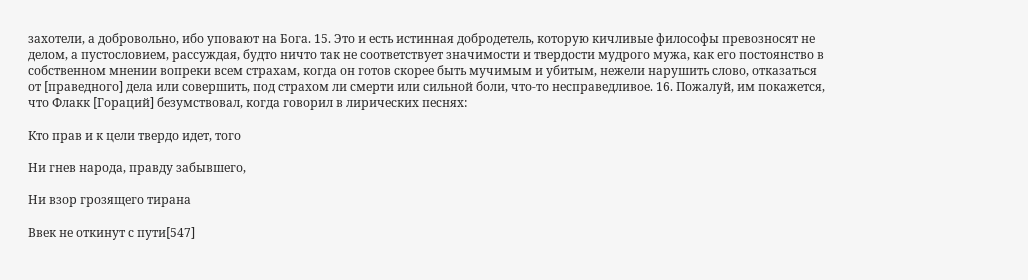захотели, а добровольно, ибо уповают на Бога. 15. Это и есть истинная добродетель, которую кичливые философы превозносят не делом, а пустословием, рассуждая, будто ничто так не соответствует значимости и твердости мудрого мужа, как его постоянство в собственном мнении вопреки всем страхам, когда он готов скорее быть мучимым и убитым, нежели нарушить слово, отказаться от [праведного] дела или совершить, под страхом ли смерти или сильной боли, что‑то несправедливое. 16. Пожалуй, им покажется, что Флакк [Гораций] безумствовал, когда говорил в лирических песнях:

Кто прав и к цели твердо идет, того

Ни гнев народа, правду забывшего,

Ни взор грозящего тирана

Ввек не откинут с пути[547]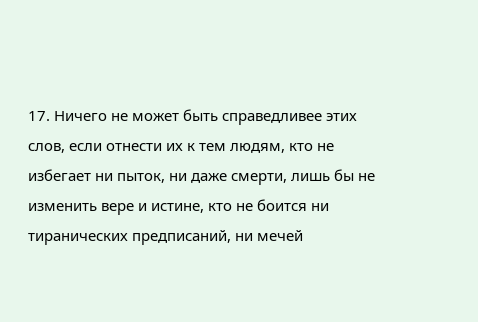17. Ничего не может быть справедливее этих слов, если отнести их к тем людям, кто не избегает ни пыток, ни даже смерти, лишь бы не изменить вере и истине, кто не боится ни тиранических предписаний, ни мечей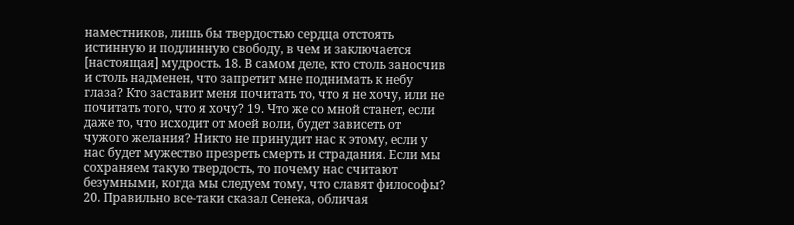наместников, лишь бы твердостью сердца отстоять истинную и подлинную свободу, в чем и заключается [настоящая] мудрость. 18. В самом деле, кто столь заносчив и столь надменен, что запретит мне поднимать к небу глаза? Кто заставит меня почитать то, что я не хочу, или не почитать того, что я хочу? 19. Что же со мной станет, если даже то, что исходит от моей воли, будет зависеть от чужого желания? Никто не принудит нас к этому, если у нас будет мужество презреть смерть и страдания. Если мы сохраняем такую твердость, то почему нас считают безумными, когда мы следуем тому, что славят философы? 20. Правильно все‑таки сказал Сенека, обличая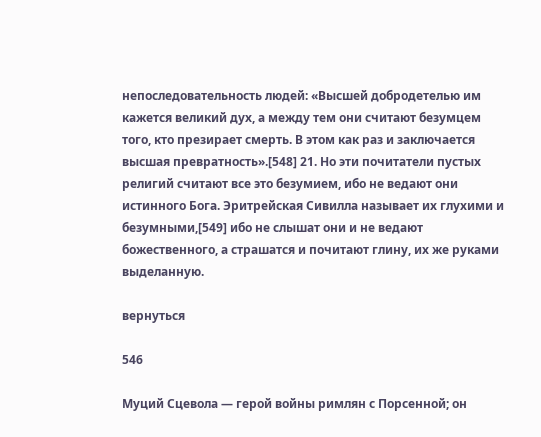непоследовательность людей: «Высшей добродетелью им кажется великий дух, а между тем они считают безумцем того, кто презирает смерть. В этом как раз и заключается высшая превратность».[548] 21. Но эти почитатели пустых религий считают все это безумием, ибо не ведают они истинного Бога. Эритрейская Сивилла называет их глухими и безумными,[549] ибо не слышат они и не ведают божественного, а страшатся и почитают глину, их же руками выделанную.

вернуться

546

Муций Сцевола — герой войны римлян с Порсенной; он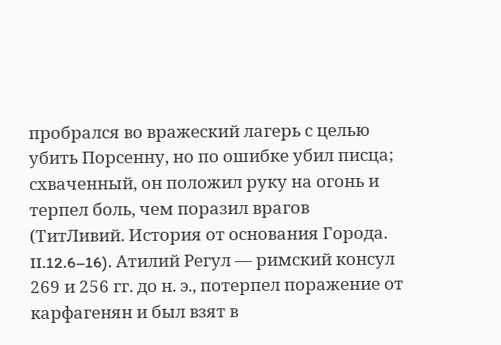пробрался во вражеский лагерь с целью убить Порсенну, но по ошибке убил писца; схваченный, он положил руку на огонь и терпел боль, чем поразил врагов (ТитЛивий. История от основания Города. II.12.6–16). Атилий Регул — римский консул 269 и 256 гг. до н. э., потерпел поражение от карфагенян и был взят в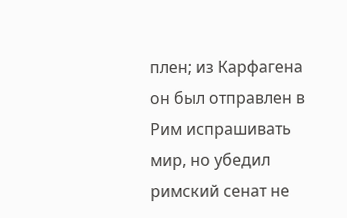плен; из Карфагена он был отправлен в Рим испрашивать мир, но убедил римский сенат не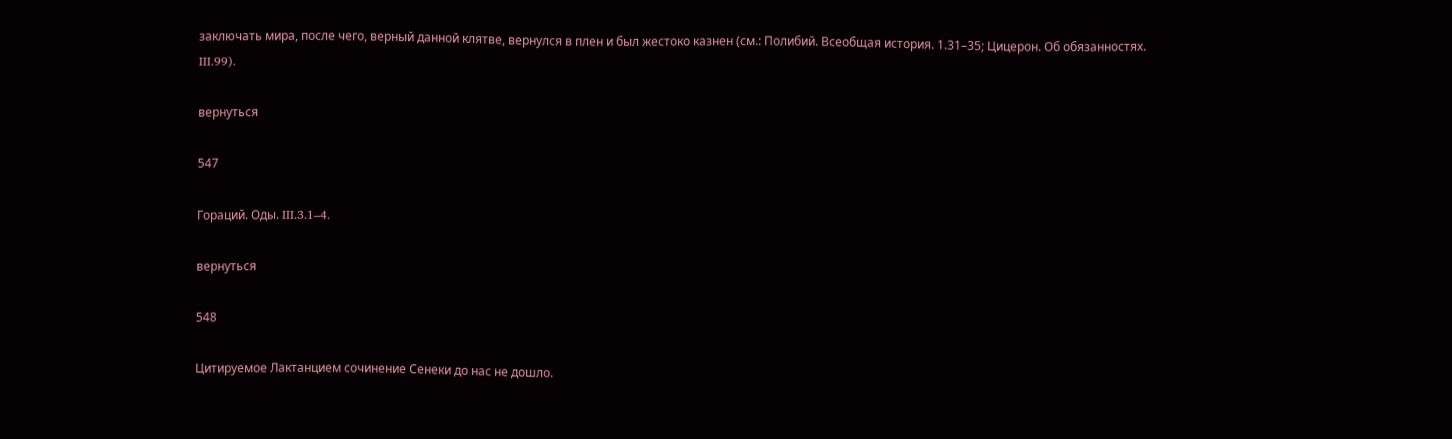заключать мира, после чего, верный данной клятве, вернулся в плен и был жестоко казнен (см.: Полибий. Всеобщая история. 1.31–35; Цицерон. Об обязанностях. III.99).

вернуться

547

Гораций. Оды. III.3.1–4.

вернуться

548

Цитируемое Лактанцием сочинение Сенеки до нас не дошло.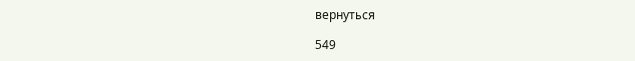вернуться

549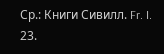Ср.: Книги Сивилл. Fr. I. 23.